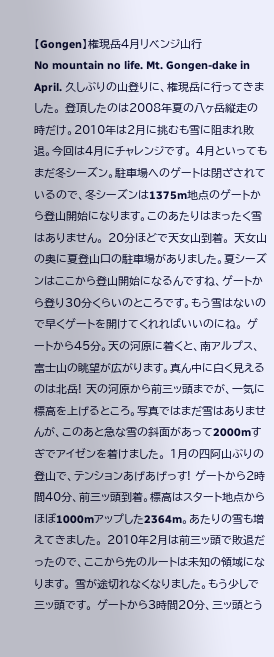【Gongen】権現岳4月リベンジ山行
No mountain no life. Mt. Gongen-dake in April. 久しぶりの山登りに、権現岳に行ってきました。 登頂したのは2008年夏の八ヶ岳縦走の時だけ。2010年は2月に挑むも雪に阻まれ敗退。今回は4月にチャレンジです。 4月といってもまだ冬シーズン。駐車場へのゲートは閉ざされているので、冬シーズンは1375m地点のゲートから登山開始になります。このあたりはまったく雪はありません。 20分ほどで天女山到着。 天女山の奥に夏登山口の駐車場がありました。夏シーズンはここから登山開始になるんですね、ゲートから登り30分くらいのところです。もう雪はないので早くゲートを開けてくれればいいのにね。 ゲートから45分。天の河原に着くと、南アルプス、富士山の眺望が広がります。真ん中に白く見えるのは北岳! 天の河原から前三ッ頭までが、一気に標高を上げるところ。写真ではまだ雪はありませんが、このあと急な雪の斜面があって2000mすぎでアイゼンを着けました。 1月の四阿山ぶりの登山で、テンションあげあげっす! ゲートから2時間40分、前三ッ頭到着。標高はスタート地点からほぼ1000mアップした2364m。あたりの雪も増えてきました。 2010年2月は前三ッ頭で敗退だったので、ここから先のルートは未知の領域になります。 雪が途切れなくなりました。もう少しで三ッ頭です。 ゲートから3時間20分、三ッ頭とう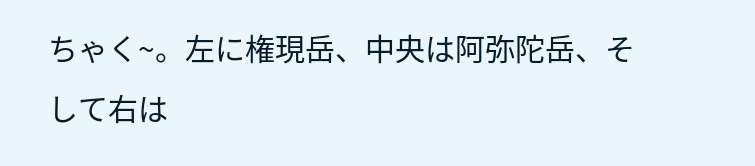ちゃく~。左に権現岳、中央は阿弥陀岳、そして右は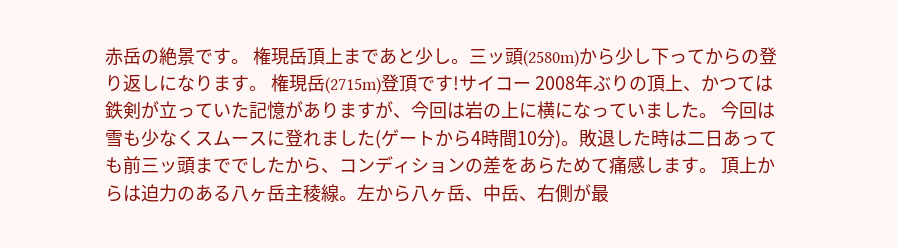赤岳の絶景です。 権現岳頂上まであと少し。三ッ頭(2580m)から少し下ってからの登り返しになります。 権現岳(2715m)登頂です!サイコー 2008年ぶりの頂上、かつては鉄剣が立っていた記憶がありますが、今回は岩の上に横になっていました。 今回は雪も少なくスムースに登れました(ゲートから4時間10分)。敗退した時は二日あっても前三ッ頭まででしたから、コンディションの差をあらためて痛感します。 頂上からは迫力のある八ヶ岳主稜線。左から八ヶ岳、中岳、右側が最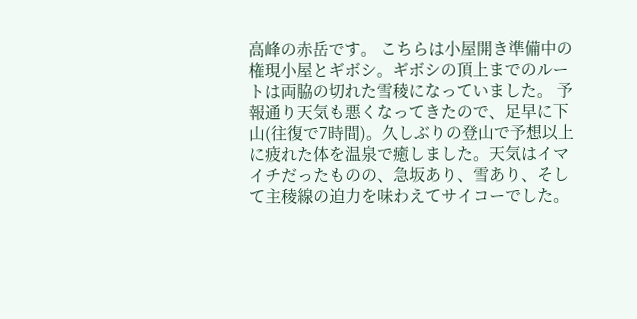高峰の赤岳です。 こちらは小屋開き準備中の権現小屋とギボシ。ギボシの頂上までのルートは両脇の切れた雪稜になっていました。 予報通り天気も悪くなってきたので、足早に下山(往復で7時間)。久しぶりの登山で予想以上に疲れた体を温泉で癒しました。天気はイマイチだったものの、急坂あり、雪あり、そして主稜線の迫力を味わえてサイコーでした。